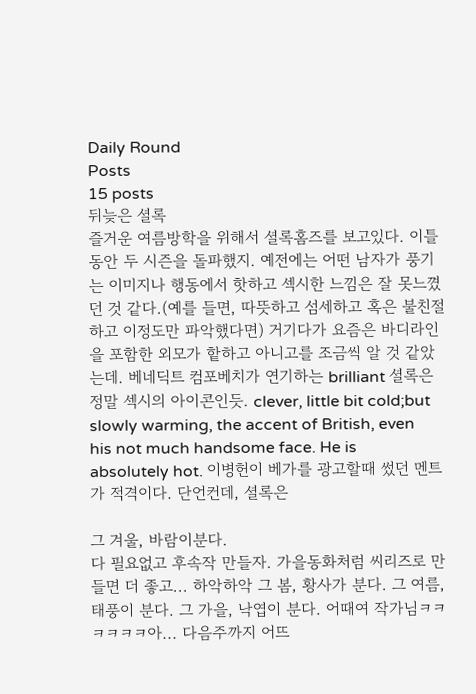Daily Round
Posts
15 posts
뒤늦은 셜록
즐거운 여름방학을 위해서 셜록홈즈를 보고있다. 이틀동안 두 시즌을 돌파했지. 예전에는 어떤 남자가 풍기는 이미지나 행동에서 핫하고 섹시한 느낌은 잘 못느꼈던 것 같다.(예를 들면, 따뜻하고 섬세하고 혹은 불친절하고 이정도만 파악했다면) 거기다가 요즘은 바디라인을 포함한 외모가 핱하고 아니고를 조금씩 알 것 같았는데. 베네딕트 컴포베치가 연기하는 brilliant 셜록은 정말 섹시의 아이콘인듯. clever, little bit cold;but slowly warming, the accent of British, even his not much handsome face. He is absolutely hot. 이병헌이 베가를 광고할때 썼던 멘트가 적격이다. 단언컨데, 셜록은

그 겨울, 바람이분다.
다 필요없고 후속작 만들자. 가을동화처럼 씨리즈로 만들면 더 좋고... 하악하악 그 봄, 황사가 분다. 그 여름, 태풍이 분다. 그 가을, 낙엽이 분다. 어때여 작가님ㅋㅋㅋㅋㅋㅋ아... 다음주까지 어뜨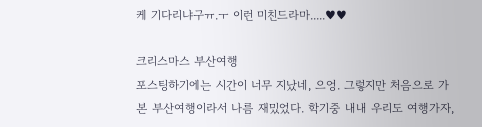케 기다리냐구ㅠ.ㅜ 이런 미친드라마.....♥♥

크리스마스 부산여행
포스팅하기에는 시간이 너무 지났네, 으엉. 그렇지만 처음으로 가본 부산여행이라서 나름 재밌었다. 학기중 내내 우리도 여행가자,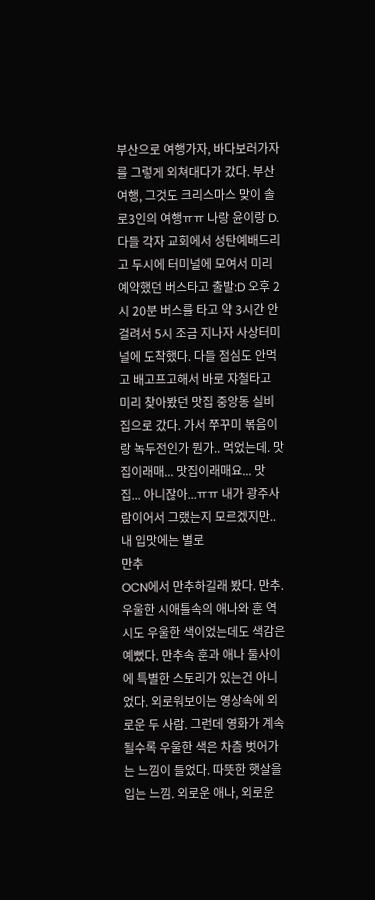부산으로 여행가자, 바다보러가자 를 그렇게 외쳐대다가 갔다. 부산여행, 그것도 크리스마스 맞이 솔로3인의 여행ㅠㅠ 나랑 윤이랑 D. 다들 각자 교회에서 성탄예배드리고 두시에 터미널에 모여서 미리 예약했던 버스타고 출발:D 오후 2시 20분 버스를 타고 약 3시간 안걸려서 5시 조금 지나자 사상터미널에 도착했다. 다들 점심도 안먹고 배고프고해서 바로 쟈철타고 미리 찾아봤던 맛집 중앙동 실비집으로 갔다. 가서 쭈꾸미 볶음이랑 녹두전인가 뭔가.. 먹었는데. 맛집이래매... 맛집이래매요... 맛집... 아니잖아...ㅠㅠ 내가 광주사람이어서 그랬는지 모르겠지만.. 내 입맛에는 별로
만추
OCN에서 만추하길래 봤다. 만추. 우울한 시애틀속의 애나와 훈 역시도 우울한 색이었는데도 색감은 예뻤다. 만추속 훈과 애나 둘사이에 특별한 스토리가 있는건 아니었다. 외로워보이는 영상속에 외로운 두 사람. 그런데 영화가 계속될수록 우울한 색은 차츰 벗어가는 느낌이 들었다. 따뜻한 햇살을 입는 느낌. 외로운 애나, 외로운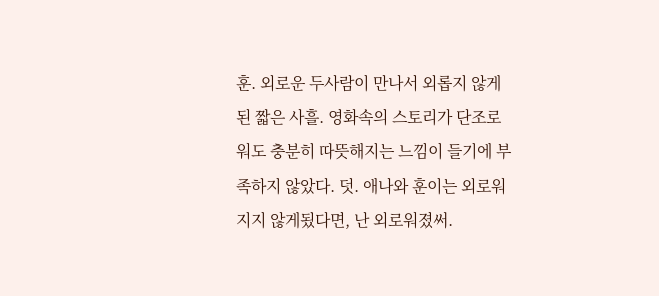훈. 외로운 두사람이 만나서 외롭지 않게 된 짧은 사흘. 영화속의 스토리가 단조로워도 충분히 따뜻해지는 느낌이 들기에 부족하지 않았다. 덧. 애나와 훈이는 외로워지지 않게됬다면, 난 외로워졌써.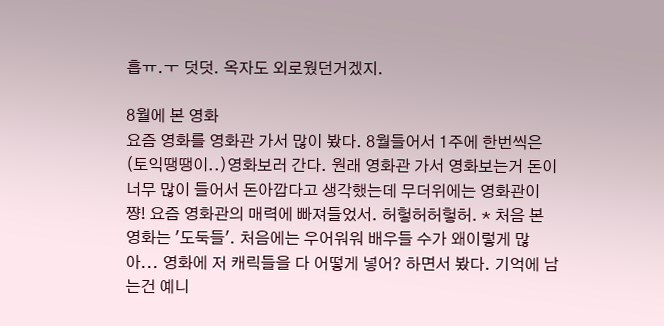흡ㅠ.ㅜ 덧덧. 옥자도 외로웠던거겠지.

8월에 본 영화
요즘 영화를 영화관 가서 많이 봤다. 8월들어서 1주에 한번씩은 (토익땡땡이..)영화보러 간다. 원래 영화관 가서 영화보는거 돈이 너무 많이 들어서 돈아깝다고 생각했는데 무더위에는 영화관이 쨩! 요즘 영화관의 매력에 빠져들었서. 허헣허허헣허. * 처음 본 영화는 '도둑들'. 처음에는 우어워워 배우들 수가 왜이렇게 많아... 영화에 저 캐릭들을 다 어떻게 넣어? 하면서 봤다. 기억에 남는건 예니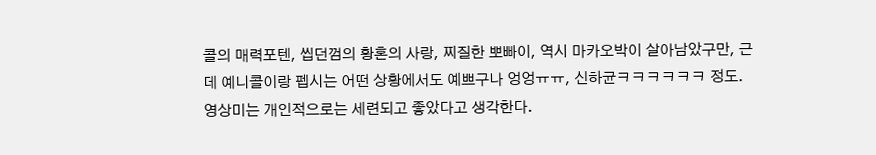콜의 매력포텐, 씹던껌의 황혼의 사랑, 찌질한 뽀빠이, 역시 마카오박이 살아남았구만, 근데 예니콜이랑 펩시는 어떤 상황에서도 예쁘구나 엉엉ㅠㅠ, 신하균ㅋㅋㅋㅋㅋㅋ 정도. 영상미는 개인적으로는 세련되고 좋았다고 생각한다.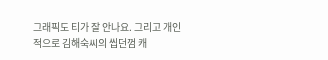그래픽도 티가 잘 안나요. 그리고 개인적으로 김해숙씨의 씹던껌 캐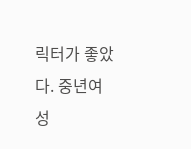릭터가 좋았다. 중년여성